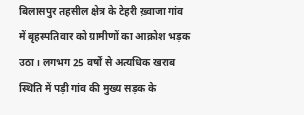बिलासपुर तहसील क्षेत्र के टेहरी ख़्वाजा गांव में बृहस्पतिवार को ग्रामीणों का आक्रोश भड़क उठा। लगभग 25 वर्षों से अत्यधिक खराब स्थिति में पड़ी गांव की मुख्य सड़क के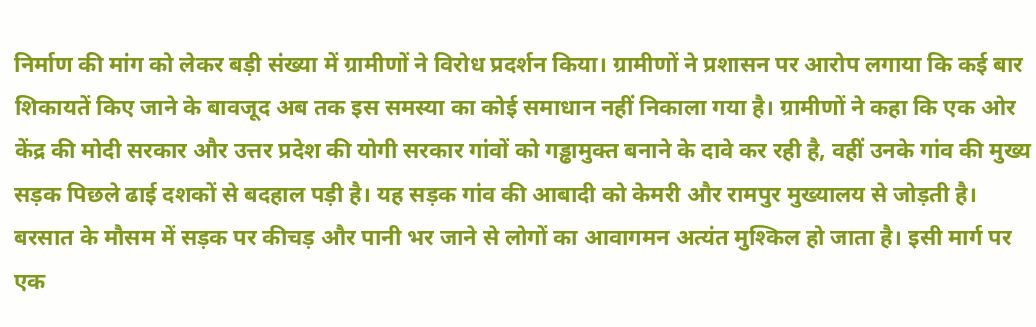निर्माण की मांग को लेकर बड़ी संख्या में ग्रामीणों ने विरोध प्रदर्शन किया। ग्रामीणों ने प्रशासन पर आरोप लगाया कि कई बार शिकायतें किए जाने के बावजूद अब तक इस समस्या का कोई समाधान नहीं निकाला गया है। ग्रामीणों ने कहा कि एक ओर केंद्र की मोदी सरकार और उत्तर प्रदेश की योगी सरकार गांवों को गड्ढामुक्त बनाने के दावे कर रही है, वहीं उनके गांव की मुख्य सड़क पिछले ढाई दशकों से बदहाल पड़ी है। यह सड़क गांव की आबादी को केमरी और रामपुर मुख्यालय से जोड़ती है। बरसात के मौसम में सड़क पर कीचड़ और पानी भर जाने से लोगों का आवागमन अत्यंत मुश्किल हो जाता है। इसी मार्ग पर एक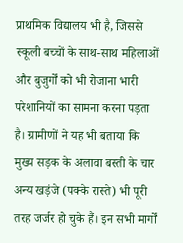प्राथमिक विद्यालय भी है, जिससे स्कूली बच्चों के साथ-साथ महिलाओं और बुजुर्गों को भी रोजाना भारी परेशानियों का सामना करना पड़ता है। ग्रामीणों ने यह भी बताया कि मुख्य सड़क के अलावा बस्ती के चार अन्य खड़ंजे (पक्के रास्ते) भी पूरी तरह जर्जर हो चुके हैं। इन सभी मार्गों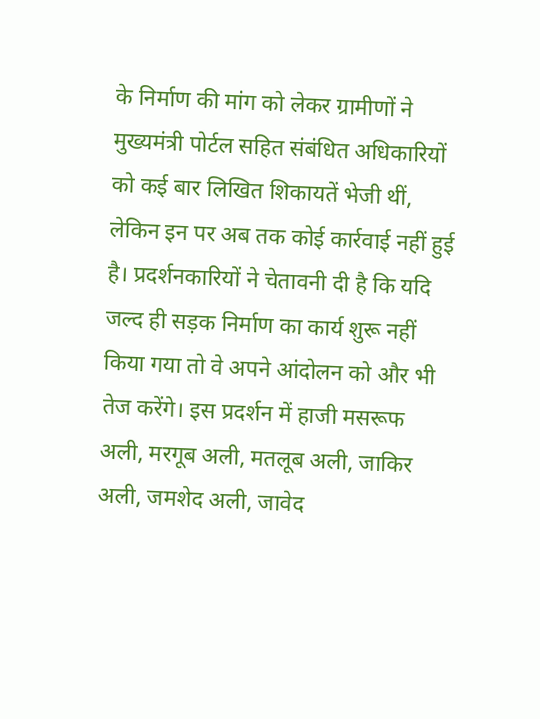के निर्माण की मांग को लेकर ग्रामीणों ने मुख्यमंत्री पोर्टल सहित संबंधित अधिकारियों को कई बार लिखित शिकायतें भेजी थीं, लेकिन इन पर अब तक कोई कार्रवाई नहीं हुई है। प्रदर्शनकारियों ने चेतावनी दी है कि यदि जल्द ही सड़क निर्माण का कार्य शुरू नहीं किया गया तो वे अपने आंदोलन को और भी तेज करेंगे। इस प्रदर्शन में हाजी मसरूफ अली, मरगूब अली, मतलूब अली, जाकिर अली, जमशेद अली, जावेद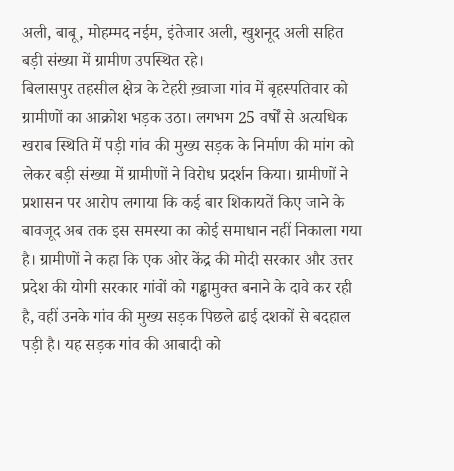अली, बाबू, मोहम्मद नईम, इंतेजार अली, खुशनूद अली सहित बड़ी संख्या में ग्रामीण उपस्थित रहे।
बिलासपुर तहसील क्षेत्र के टेहरी ख़्वाजा गांव में बृहस्पतिवार को ग्रामीणों का आक्रोश भड़क उठा। लगभग 25 वर्षों से अत्यधिक खराब स्थिति में पड़ी गांव की मुख्य सड़क के निर्माण की मांग को लेकर बड़ी संख्या में ग्रामीणों ने विरोध प्रदर्शन किया। ग्रामीणों ने प्रशासन पर आरोप लगाया कि कई बार शिकायतें किए जाने के बावजूद अब तक इस समस्या का कोई समाधान नहीं निकाला गया है। ग्रामीणों ने कहा कि एक ओर केंद्र की मोदी सरकार और उत्तर प्रदेश की योगी सरकार गांवों को गड्ढामुक्त बनाने के दावे कर रही है, वहीं उनके गांव की मुख्य सड़क पिछले ढाई दशकों से बदहाल पड़ी है। यह सड़क गांव की आबादी को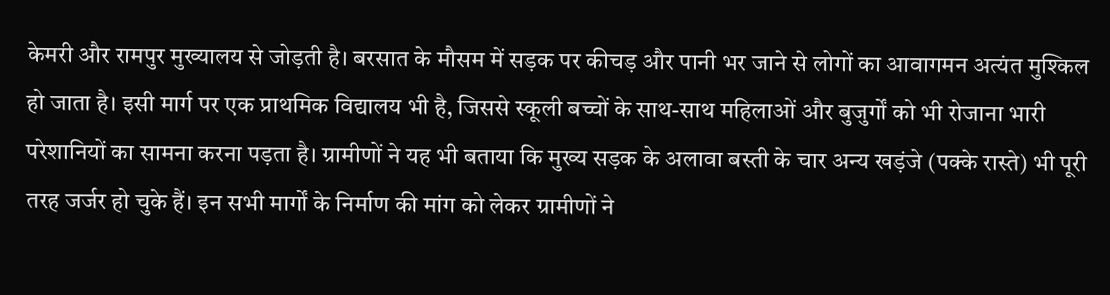केमरी और रामपुर मुख्यालय से जोड़ती है। बरसात के मौसम में सड़क पर कीचड़ और पानी भर जाने से लोगों का आवागमन अत्यंत मुश्किल हो जाता है। इसी मार्ग पर एक प्राथमिक विद्यालय भी है, जिससे स्कूली बच्चों के साथ-साथ महिलाओं और बुजुर्गों को भी रोजाना भारी परेशानियों का सामना करना पड़ता है। ग्रामीणों ने यह भी बताया कि मुख्य सड़क के अलावा बस्ती के चार अन्य खड़ंजे (पक्के रास्ते) भी पूरी तरह जर्जर हो चुके हैं। इन सभी मार्गों के निर्माण की मांग को लेकर ग्रामीणों ने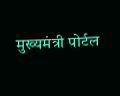मुख्यमंत्री पोर्टल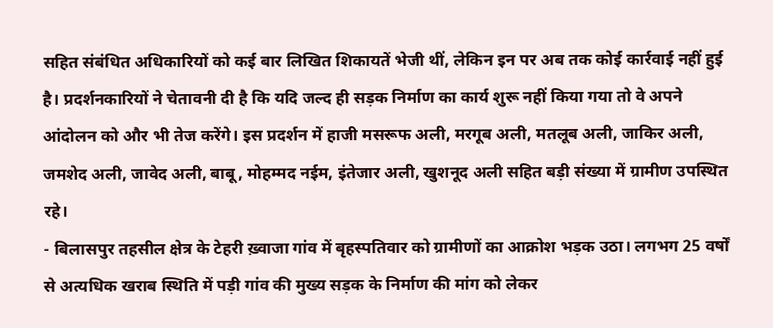सहित संबंधित अधिकारियों को कई बार लिखित शिकायतें भेजी थीं, लेकिन इन पर अब तक कोई कार्रवाई नहीं हुई है। प्रदर्शनकारियों ने चेतावनी दी है कि यदि जल्द ही सड़क निर्माण का कार्य शुरू नहीं किया गया तो वे अपने आंदोलन को और भी तेज करेंगे। इस प्रदर्शन में हाजी मसरूफ अली, मरगूब अली, मतलूब अली, जाकिर अली, जमशेद अली, जावेद अली, बाबू, मोहम्मद नईम, इंतेजार अली, खुशनूद अली सहित बड़ी संख्या में ग्रामीण उपस्थित रहे।
- बिलासपुर तहसील क्षेत्र के टेहरी ख़्वाजा गांव में बृहस्पतिवार को ग्रामीणों का आक्रोश भड़क उठा। लगभग 25 वर्षों से अत्यधिक खराब स्थिति में पड़ी गांव की मुख्य सड़क के निर्माण की मांग को लेकर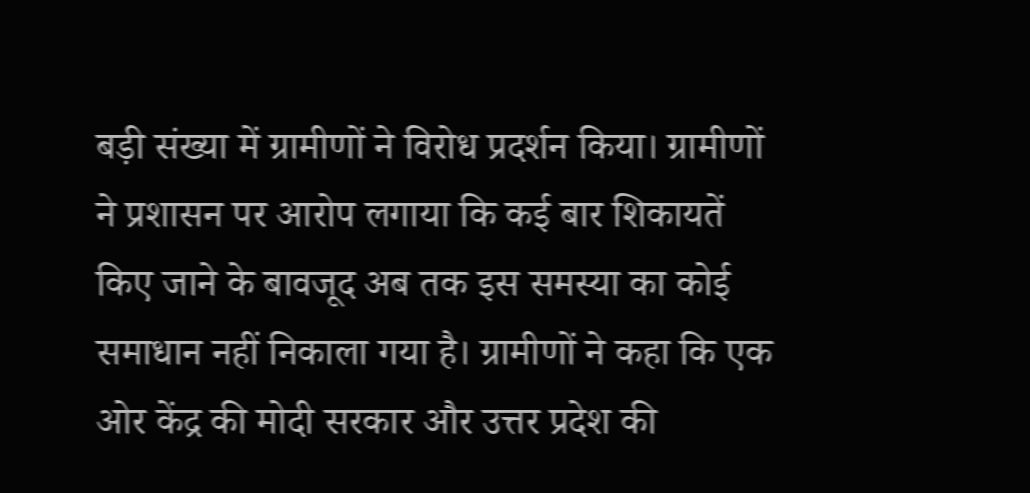बड़ी संख्या में ग्रामीणों ने विरोध प्रदर्शन किया। ग्रामीणों ने प्रशासन पर आरोप लगाया कि कई बार शिकायतें किए जाने के बावजूद अब तक इस समस्या का कोई समाधान नहीं निकाला गया है। ग्रामीणों ने कहा कि एक ओर केंद्र की मोदी सरकार और उत्तर प्रदेश की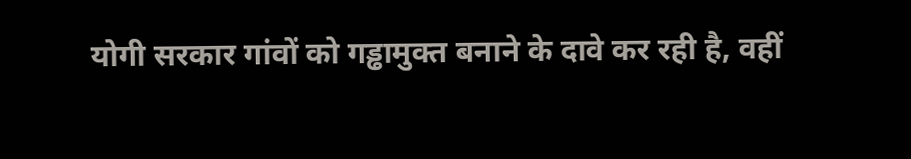योगी सरकार गांवों को गड्ढामुक्त बनाने के दावे कर रही है, वहीं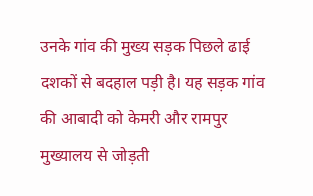उनके गांव की मुख्य सड़क पिछले ढाई दशकों से बदहाल पड़ी है। यह सड़क गांव की आबादी को केमरी और रामपुर मुख्यालय से जोड़ती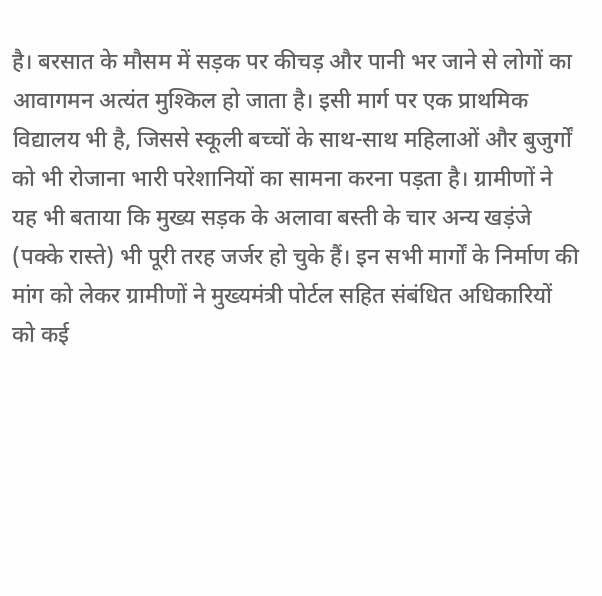है। बरसात के मौसम में सड़क पर कीचड़ और पानी भर जाने से लोगों का आवागमन अत्यंत मुश्किल हो जाता है। इसी मार्ग पर एक प्राथमिक विद्यालय भी है, जिससे स्कूली बच्चों के साथ-साथ महिलाओं और बुजुर्गों को भी रोजाना भारी परेशानियों का सामना करना पड़ता है। ग्रामीणों ने यह भी बताया कि मुख्य सड़क के अलावा बस्ती के चार अन्य खड़ंजे (पक्के रास्ते) भी पूरी तरह जर्जर हो चुके हैं। इन सभी मार्गों के निर्माण की मांग को लेकर ग्रामीणों ने मुख्यमंत्री पोर्टल सहित संबंधित अधिकारियों को कई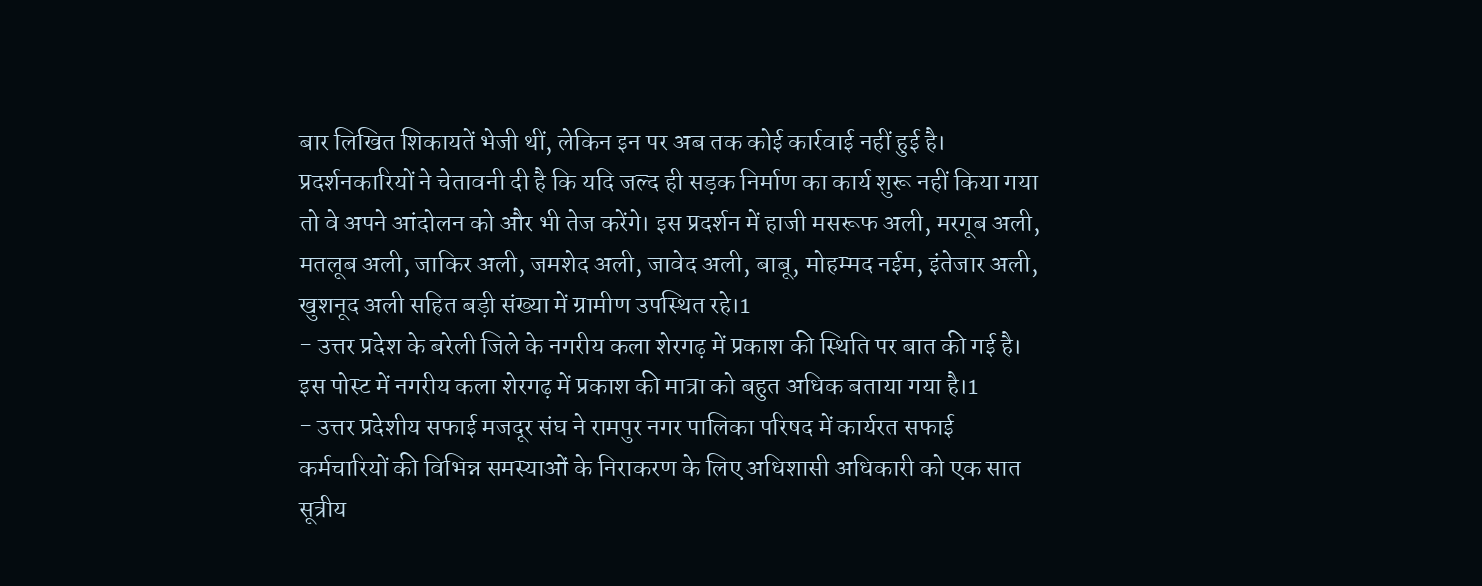बार लिखित शिकायतें भेजी थीं, लेकिन इन पर अब तक कोई कार्रवाई नहीं हुई है। प्रदर्शनकारियों ने चेतावनी दी है कि यदि जल्द ही सड़क निर्माण का कार्य शुरू नहीं किया गया तो वे अपने आंदोलन को और भी तेज करेंगे। इस प्रदर्शन में हाजी मसरूफ अली, मरगूब अली, मतलूब अली, जाकिर अली, जमशेद अली, जावेद अली, बाबू, मोहम्मद नईम, इंतेजार अली, खुशनूद अली सहित बड़ी संख्या में ग्रामीण उपस्थित रहे।1
- उत्तर प्रदेश के बरेली जिले के नगरीय कला शेरगढ़ में प्रकाश की स्थिति पर बात की गई है। इस पोस्ट में नगरीय कला शेरगढ़ में प्रकाश की मात्रा को बहुत अधिक बताया गया है।1
- उत्तर प्रदेशीय सफाई मजदूर संघ ने रामपुर नगर पालिका परिषद में कार्यरत सफाई कर्मचारियों की विभिन्न समस्याओं के निराकरण के लिए अधिशासी अधिकारी को एक सात सूत्रीय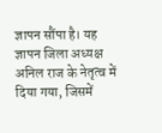ज्ञापन सौंपा है। यह ज्ञापन जिला अध्यक्ष अनिल राज के नेतृत्व में दिया गया, जिसमें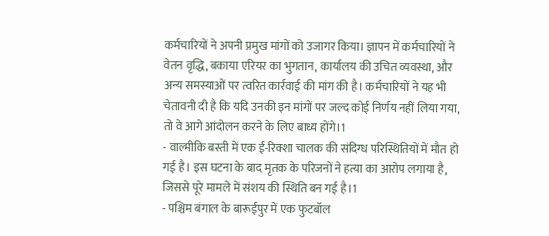कर्मचारियों ने अपनी प्रमुख मांगों को उजागर किया। ज्ञापन में कर्मचारियों ने वेतन वृद्धि, बकाया एरियर का भुगतान, कार्यालय की उचित व्यवस्था, और अन्य समस्याओं पर त्वरित कार्रवाई की मांग की है। कर्मचारियों ने यह भी चेतावनी दी है कि यदि उनकी इन मांगों पर जल्द कोई निर्णय नहीं लिया गया, तो वे आगे आंदोलन करने के लिए बाध्य होंगे।1
- वाल्मीकि बस्ती में एक ई-रिक्शा चालक की संदिग्ध परिस्थितियों में मौत हो गई है। इस घटना के बाद मृतक के परिजनों ने हत्या का आरोप लगाया है, जिससे पूरे मामले में संशय की स्थिति बन गई है।1
- पश्चिम बंगाल के बारूईपुर में एक फुटबॉल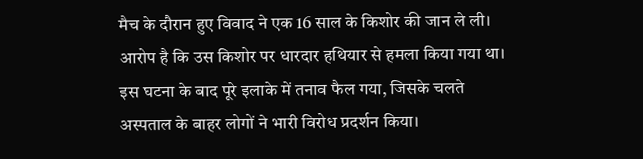मैच के दौरान हुए विवाद ने एक 16 साल के किशोर की जान ले ली। आरोप है कि उस किशोर पर धारदार हथियार से हमला किया गया था। इस घटना के बाद पूरे इलाके में तनाव फैल गया, जिसके चलते अस्पताल के बाहर लोगों ने भारी विरोध प्रदर्शन किया।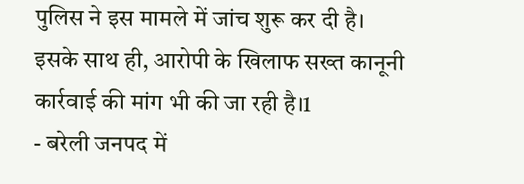पुलिस ने इस मामले में जांच शुरू कर दी है। इसके साथ ही, आरोपी के खिलाफ सख्त कानूनी कार्रवाई की मांग भी की जा रही है।1
- बरेली जनपद में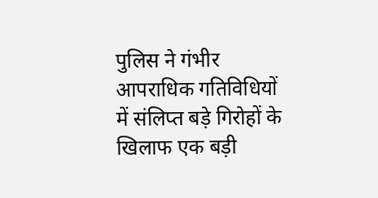पुलिस ने गंभीर आपराधिक गतिविधियों में संलिप्त बड़े गिरोहों के खिलाफ एक बड़ी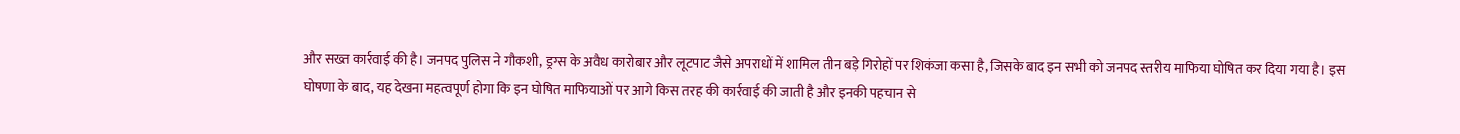और सख्त कार्रवाई की है। जनपद पुलिस ने गौकशी, ड्रग्स के अवैध कारोबार और लूटपाट जैसे अपराधों में शामिल तीन बड़े गिरोहों पर शिकंजा कसा है, जिसके बाद इन सभी को जनपद स्तरीय माफिया घोषित कर दिया गया है। इस घोषणा के बाद, यह देखना महत्वपूर्ण होगा कि इन घोषित माफियाओं पर आगे किस तरह की कार्रवाई की जाती है और इनकी पहचान से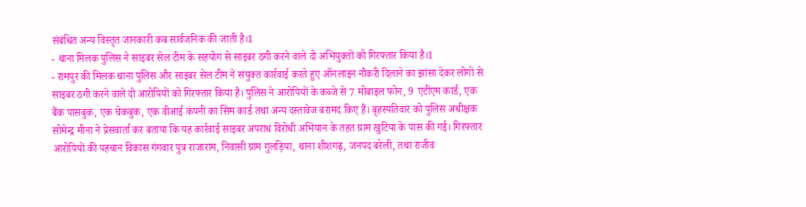संबंधित अन्य विस्तृत जानकारी कब सार्वजनिक की जाती है।1
- थाना मिलक पुलिस ने साइबर सेल टीम के सहयोग से साइबर ठगी करने वाले दो अभियुक्तों को गिरफ्तार किया है।1
- रामपुर की मिलक थाना पुलिस और साइबर सेल टीम ने संयुक्त कार्रवाई करते हुए ऑनलाइन नौकरी दिलाने का झांसा देकर लोगों से साइबर ठगी करने वाले दो आरोपियों को गिरफ्तार किया है। पुलिस ने आरोपियों के कब्जे से 7 मोबाइल फोन, 9 एटीएम कार्ड, एक बैंक पासबुक, एक चेकबुक, एक वीआई कंपनी का सिम कार्ड तथा अन्य दस्तावेज बरामद किए हैं। बृहस्पतिवार को पुलिस अधीक्षक सोमेन्द्र मीना ने प्रेसवार्ता कर बताया कि यह कार्रवाई साइबर अपराध विरोधी अभियान के तहत ग्राम खुटिया के पास की गई। गिरफ्तार आरोपियों की पहचान विकास गंगवार पुत्र राजाराम, निवासी ग्राम गुलड़िया, थाना शीशगढ़, जनपद बरेली, तथा राजीव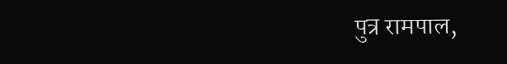पुत्र रामपाल,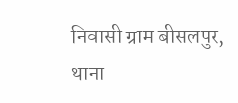निवासी ग्राम बीसलपुर, थाना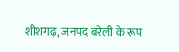शीशगढ़, जनपद बरेली के रूप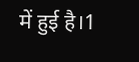में हुई है।1